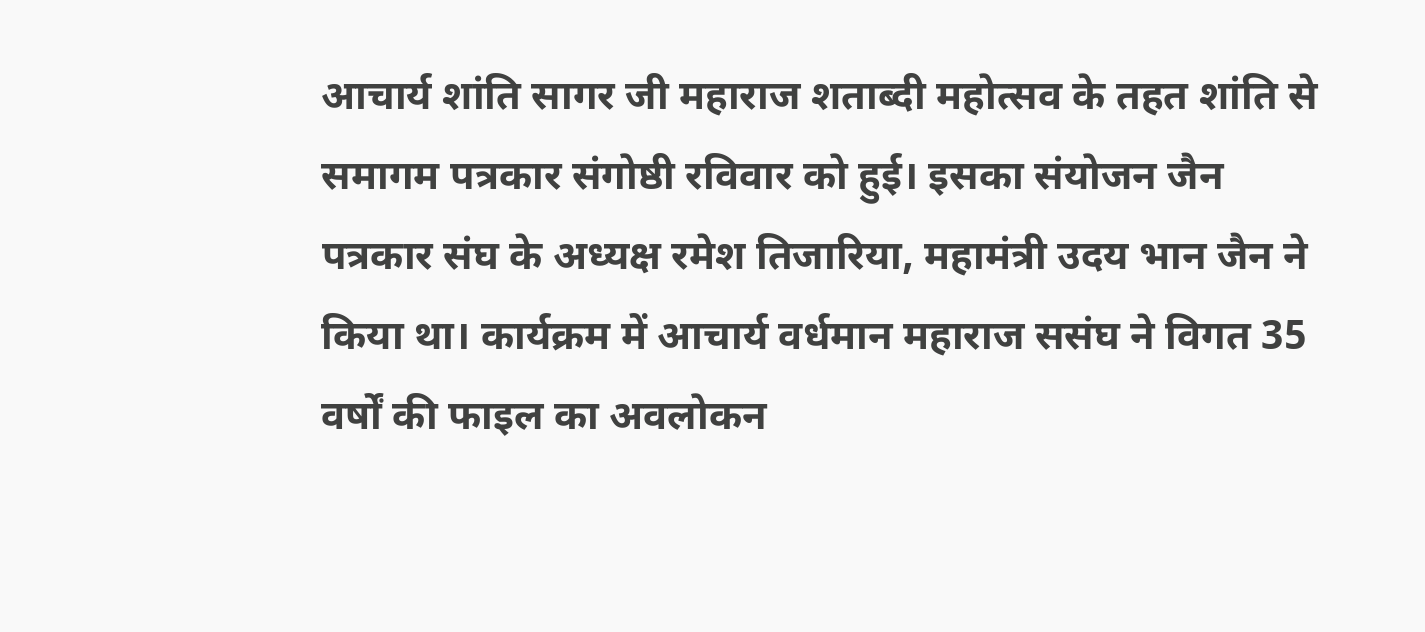आचार्य शांति सागर जी महाराज शताब्दी महोत्सव के तहत शांति से समागम पत्रकार संगोष्ठी रविवार को हुई। इसका संयोजन जैन पत्रकार संघ के अध्यक्ष रमेश तिजारिया, महामंत्री उदय भान जैन ने किया था। कार्यक्रम में आचार्य वर्धमान महाराज ससंघ ने विगत 35 वर्षों की फाइल का अवलोकन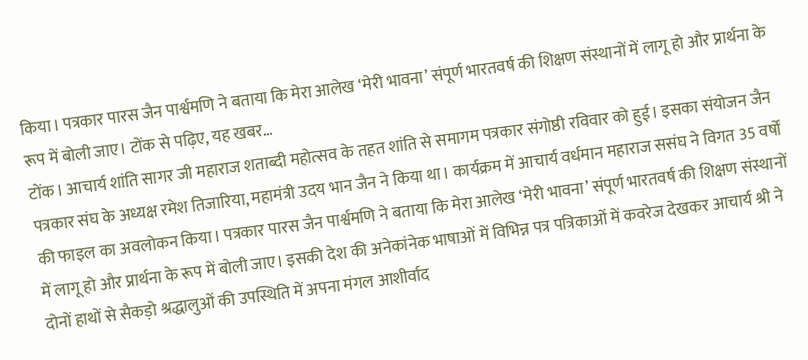किया। पत्रकार पारस जैन पार्श्वमणि ने बताया कि मेरा आलेख ‘मेरी भावना’ संपूर्ण भारतवर्ष की शिक्षण संस्थानों में लागू हो और प्रार्थना के रूप में बोली जाए। टोंक से पढ़िए, यह खबर…
टोंक। आचार्य शांति सागर जी महाराज शताब्दी महोत्सव के तहत शांति से समागम पत्रकार संगोष्ठी रविवार को हुई। इसका संयोजन जैन पत्रकार संघ के अध्यक्ष रमेश तिजारिया, महामंत्री उदय भान जैन ने किया था। कार्यक्रम में आचार्य वर्धमान महाराज ससंघ ने विगत 35 वर्षों की फाइल का अवलोकन किया। पत्रकार पारस जैन पार्श्वमणि ने बताया कि मेरा आलेख ‘मेरी भावना’ संपूर्ण भारतवर्ष की शिक्षण संस्थानों में लागू हो और प्रार्थना के रूप में बोली जाए। इसकी देश की अनेकांनेक भाषाओं में विभिन्न पत्र पत्रिकाओं में कवरेज देखकर आचार्य श्री ने दोनों हाथों से सैकड़ो श्रद्धालुओं की उपस्थिति में अपना मंगल आशीर्वाद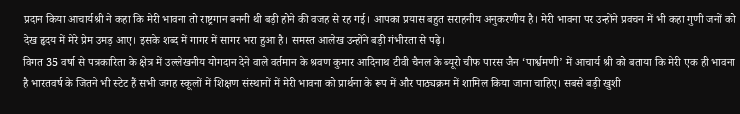प्रदान किया आचार्यश्री ने कहा कि मेरी भावना तो राष्ट्रगान बननी थी बड़ी होने की वजह से रह गई। आपका प्रयास बहुत सराहनीय अनुकरणीय है। मेरी भावना पर उन्होंने प्रवचन में भी कहा गुणी जनों को देख हृदय में मेरे प्रेम उमड़ आए। इसके शब्द में गागर में सागर भरा हुआ है। समस्त आलेख उन्होंने बड़ी गंभीरता से पढ़े।
विगत 35 वर्षा से पत्रकारिता के क्षेत्र में उल्लेखनीय योगदान देने वाले वर्तमान के श्रवण कुमार आदिनाथ टीवी चैनल के ब्यूरो चीफ पारस जैन ‘पार्श्वमणी’ में आचार्य श्री को बताया कि मेरी एक ही भावना है भारतवर्ष के जितने भी स्टेट हैं सभी जगह स्कूलों में शिक्षण संस्थानों में मेरी भावना को प्रार्थना के रूप में और पाठ्यक्रम में शामिल किया जाना चाहिए। सबसे बड़ी खुशी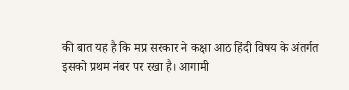की बात यह है कि मप्र सरकार ने कक्षा आठ हिंदी विषय के अंतर्गत इसको प्रथम नंबर पर रखा है। आगामी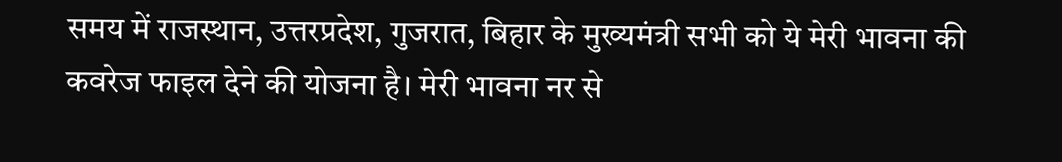समय में राजस्थान, उत्तरप्रदेश, गुजरात, बिहार के मुख्यमंत्री सभी को ये मेरी भावना की कवरेज फाइल देने की योजना है। मेरी भावना नर से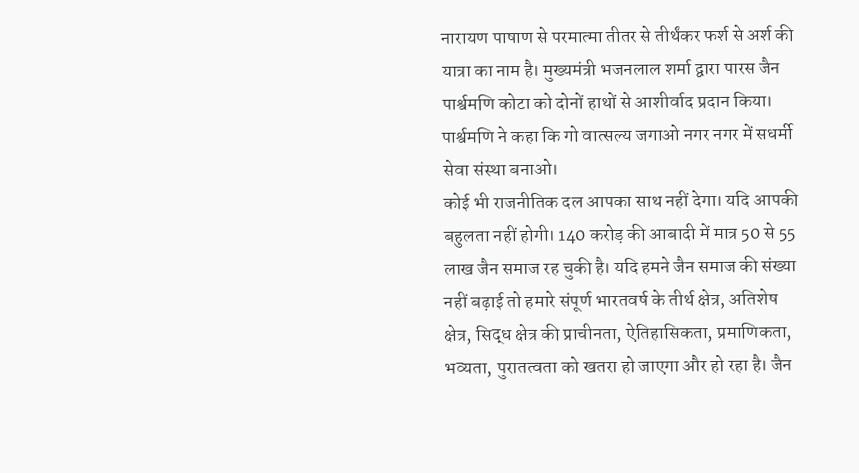नारायण पाषाण से परमात्मा तीतर से तीर्थंकर फर्श से अर्श की यात्रा का नाम है। मुख्यमंत्री भजनलाल शर्मा द्वारा पारस जैन पार्श्वमणि कोटा को दोनों हाथों से आशीर्वाद प्रदान किया। पार्श्वमणि ने कहा कि गो वात्सल्य जगाओ नगर नगर में सधर्मी सेवा संस्था बनाओ।
कोई भी राजनीतिक दल आपका साथ नहीं देगा। यदि आपकी बहुलता नहीं होगी। 140 करोड़ की आबादी में मात्र 50 से 55 लाख जैन समाज रह चुकी है। यदि हमने जैन समाज की संख्या नहीं बढ़ाई तो हमारे संपूर्ण भारतवर्ष के तीर्थ क्षेत्र, अतिशेष क्षेत्र, सिद्ध क्षेत्र की प्राचीनता, ऐतिहासिकता, प्रमाणिकता, भव्यता, पुरातत्वता को खतरा हो जाएगा और हो रहा है। जैन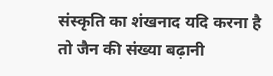संस्कृति का शंखनाद यदि करना है तो जैन की संख्या बढ़ानी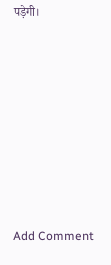पड़ेगी।













Add Comment